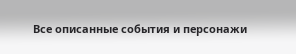Все описанные события и персонажи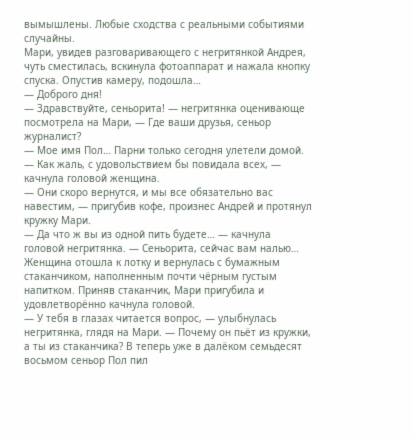вымышлены. Любые сходства с реальными событиями случайны.
Мари, увидев разговаривающего с негритянкой Андрея, чуть сместилась, вскинула фотоаппарат и нажала кнопку спуска. Опустив камеру, подошла…
— Доброго дня!
— Здравствуйте, сеньорита! — негритянка оценивающе посмотрела на Мари, — Где ваши друзья, сеньор журналист?
— Мое имя Пол… Парни только сегодня улетели домой.
— Как жаль, с удовольствием бы повидала всех, — качнула головой женщина.
— Они скоро вернутся, и мы все обязательно вас навестим, — пригубив кофе, произнес Андрей и протянул кружку Мари.
— Да что ж вы из одной пить будете… — качнула головой негритянка. — Сеньорита, сейчас вам налью…
Женщина отошла к лотку и вернулась с бумажным стаканчиком, наполненным почти чёрным густым напитком. Приняв стаканчик, Мари пригубила и удовлетворённо качнула головой.
— У тебя в глазах читается вопрос, — улыбнулась негритянка, глядя на Мари. — Почему он пьёт из кружки, а ты из стаканчика? В теперь уже в далёком семьдесят восьмом сеньор Пол пил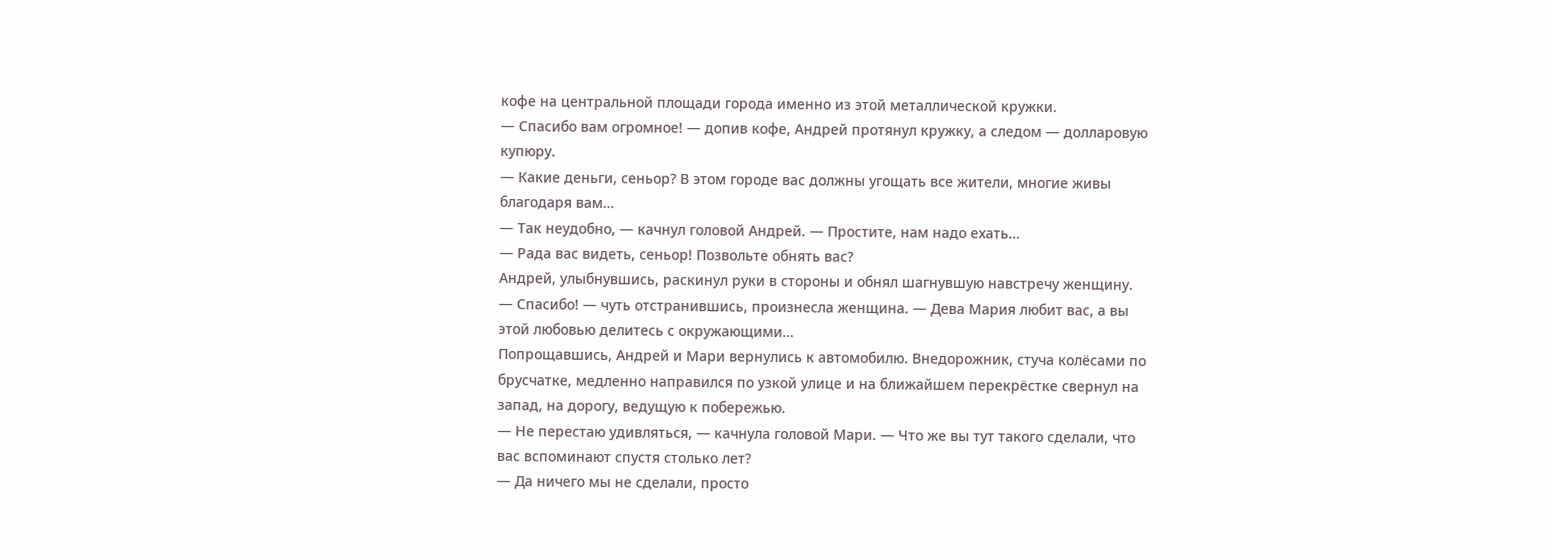кофе на центральной площади города именно из этой металлической кружки.
— Спасибо вам огромное! — допив кофе, Андрей протянул кружку, а следом — долларовую купюру.
— Какие деньги, сеньор? В этом городе вас должны угощать все жители, многие живы благодаря вам…
— Так неудобно, — качнул головой Андрей. — Простите, нам надо ехать…
— Рада вас видеть, сеньор! Позвольте обнять вас?
Андрей, улыбнувшись, раскинул руки в стороны и обнял шагнувшую навстречу женщину.
— Спасибо! — чуть отстранившись, произнесла женщина. — Дева Мария любит вас, а вы этой любовью делитесь с окружающими…
Попрощавшись, Андрей и Мари вернулись к автомобилю. Внедорожник, стуча колёсами по брусчатке, медленно направился по узкой улице и на ближайшем перекрёстке свернул на запад, на дорогу, ведущую к побережью.
— Не перестаю удивляться, — качнула головой Мари. — Что же вы тут такого сделали, что вас вспоминают спустя столько лет?
— Да ничего мы не сделали, просто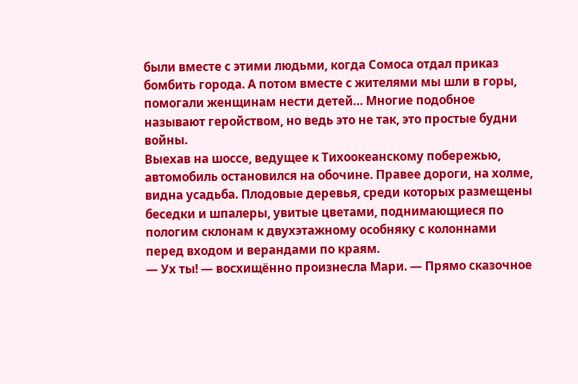были вместе с этими людьми, когда Сомоса отдал приказ бомбить города. А потом вместе с жителями мы шли в горы, помогали женщинам нести детей… Многие подобное называют геройством, но ведь это не так, это простые будни войны.
Выехав на шоссе, ведущее к Тихоокеанскому побережью, автомобиль остановился на обочине. Правее дороги, на холме, видна усадьба. Плодовые деревья, среди которых размещены беседки и шпалеры, увитые цветами, поднимающиеся по пологим склонам к двухэтажному особняку с колоннами перед входом и верандами по краям.
— Ух ты! — восхищённо произнесла Мари. — Прямо сказочное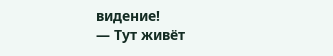видение!
— Тут живёт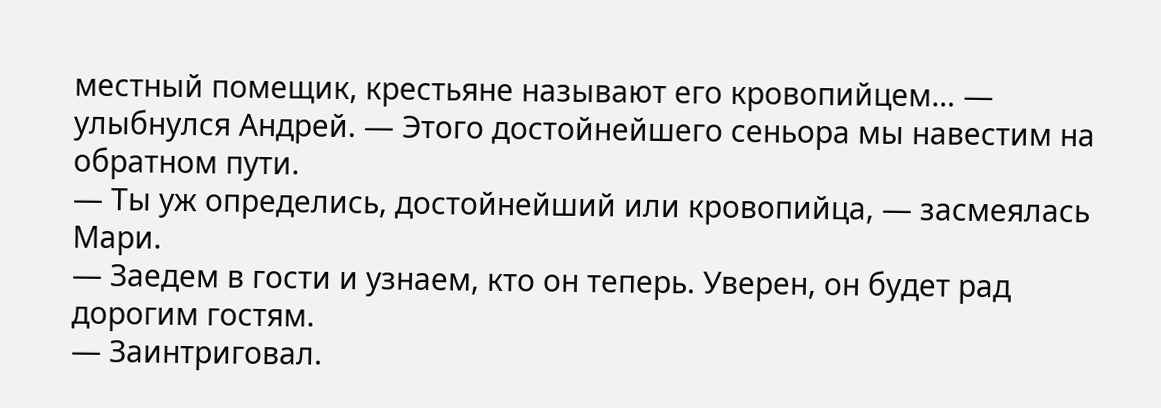местный помещик, крестьяне называют его кровопийцем… — улыбнулся Андрей. — Этого достойнейшего сеньора мы навестим на обратном пути.
— Ты уж определись, достойнейший или кровопийца, — засмеялась Мари.
— Заедем в гости и узнаем, кто он теперь. Уверен, он будет рад дорогим гостям.
— Заинтриговал.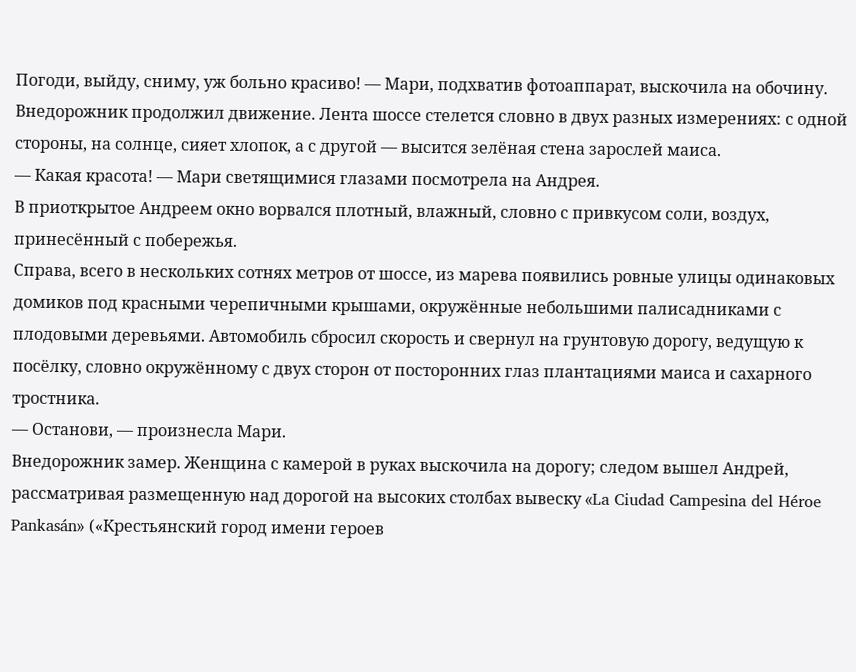Погоди, выйду, сниму, уж больно красиво! — Мари, подхватив фотоаппарат, выскочила на обочину.
Внедорожник продолжил движение. Лента шоссе стелется словно в двух разных измерениях: с одной стороны, на солнце, сияет хлопок, а с другой — высится зелёная стена зарослей маиса.
— Какая красота! — Мари светящимися глазами посмотрела на Андрея.
В приоткрытое Андреем окно ворвался плотный, влажный, словно с привкусом соли, воздух, принесённый с побережья.
Справа, всего в нескольких сотнях метров от шоссе, из марева появились ровные улицы одинаковых домиков под красными черепичными крышами, окружённые небольшими палисадниками с плодовыми деревьями. Автомобиль сбросил скорость и свернул на грунтовую дорогу, ведущую к посёлку, словно окружённому с двух сторон от посторонних глаз плантациями маиса и сахарного тростника.
— Останови, — произнесла Мари.
Внедорожник замер. Женщина с камерой в руках выскочила на дорогу; следом вышел Андрей, рассматривая размещенную над дорогой на высоких столбах вывеску «La Ciudad Campesina del Héroe Pankasán» («Крестьянский город имени героев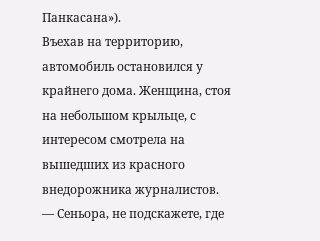Панкасана»).
Въехав на территорию, автомобиль остановился у крайнего дома. Женщина, стоя на небольшом крыльце, с интересом смотрела на вышедших из красного внедорожника журналистов.
— Сеньора, не подскажете, где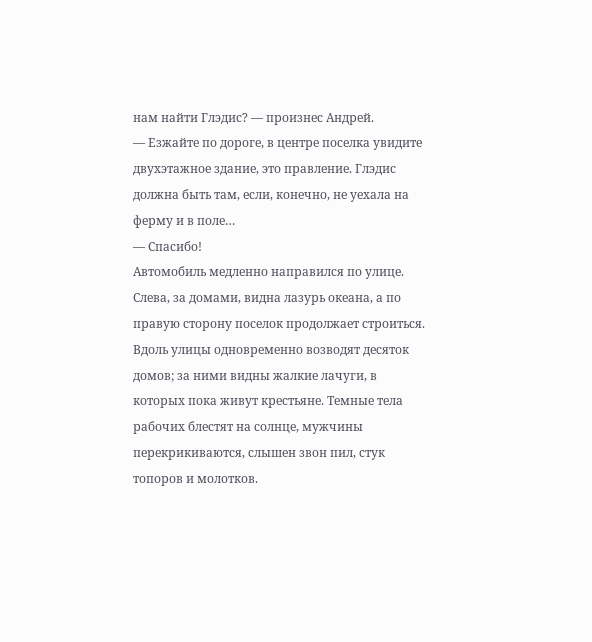нам найти Глэдис? — произнес Андрей.
— Езжайте по дороге, в центре поселка увидите двухэтажное здание, это правление. Глэдис должна быть там, если, конечно, не уехала на ферму и в поле…
— Спасибо!
Автомобиль медленно направился по улице. Слева, за домами, видна лазурь океана, а по правую сторону поселок продолжает строиться. Вдоль улицы одновременно возводят десяток домов; за ними видны жалкие лачуги, в которых пока живут крестьяне. Темные тела рабочих блестят на солнце, мужчины перекрикиваются, слышен звон пил, стук топоров и молотков.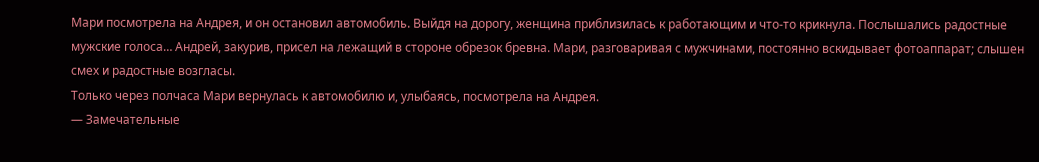Мари посмотрела на Андрея, и он остановил автомобиль. Выйдя на дорогу, женщина приблизилась к работающим и что-то крикнула. Послышались радостные мужские голоса… Андрей, закурив, присел на лежащий в стороне обрезок бревна. Мари, разговаривая с мужчинами, постоянно вскидывает фотоаппарат; слышен смех и радостные возгласы.
Только через полчаса Мари вернулась к автомобилю и, улыбаясь, посмотрела на Андрея.
— Замечательные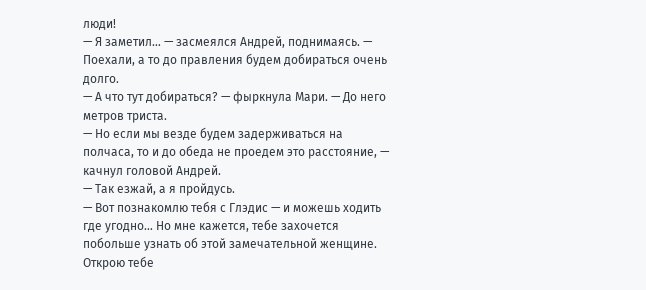люди!
— Я заметил… — засмеялся Андрей, поднимаясь. — Поехали, а то до правления будем добираться очень долго.
— А что тут добираться? — фыркнула Мари. — До него метров триста.
— Но если мы везде будем задерживаться на полчаса, то и до обеда не проедем это расстояние, — качнул головой Андрей.
— Так езжай, а я пройдусь.
— Вот познакомлю тебя с Глэдис — и можешь ходить где угодно… Но мне кажется, тебе захочется побольше узнать об этой замечательной женщине. Открою тебе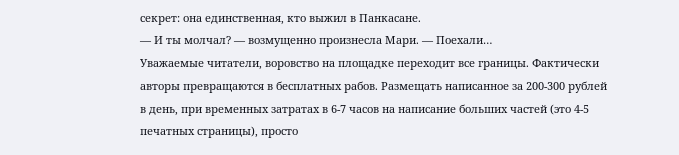секрет: она единственная, кто выжил в Панкасане.
— И ты молчал? — возмущенно произнесла Мари. — Поехали…
Уважаемые читатели, воровство на площадке переходит все границы. Фактически авторы превращаются в бесплатных рабов. Размещать написанное за 200-300 рублей в день, при временных затратах в 6-7 часов на написание больших частей (это 4-5 печатных страницы), просто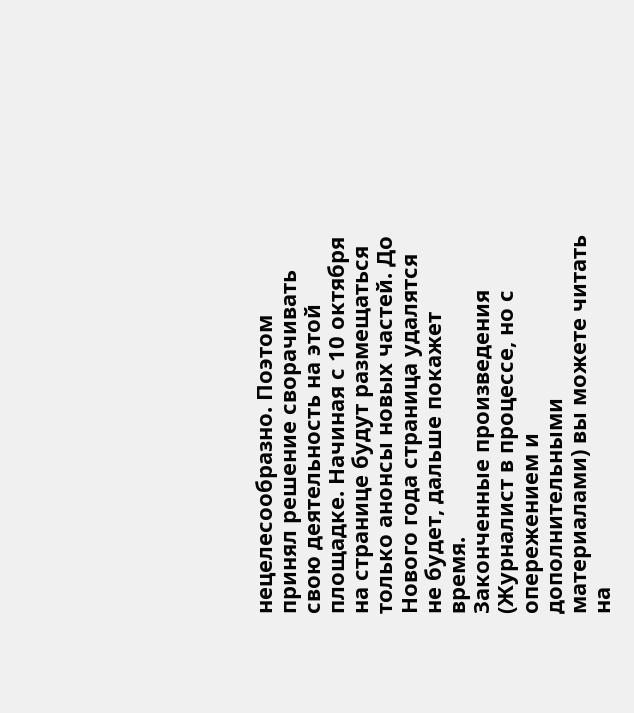нецелесообразно. Поэтом принял решение сворачивать свою деятельность на этой площадке. Начиная с 10 октября на странице будут размещаться только анонсы новых частей. До Нового года страница удалятся не будет, дальше покажет время.
Законченные произведения (Журналист в процессе, но с опережением и дополнительными материалами) вы можете читать на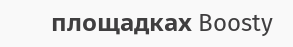площадках Boosty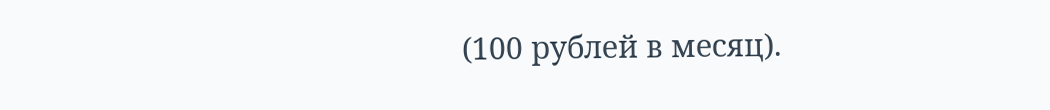(100 рублей в месяц).